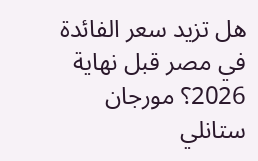هل تزيد سعر الفائدة في مصر قبل نهاية 2026؟ مورجان ستانلي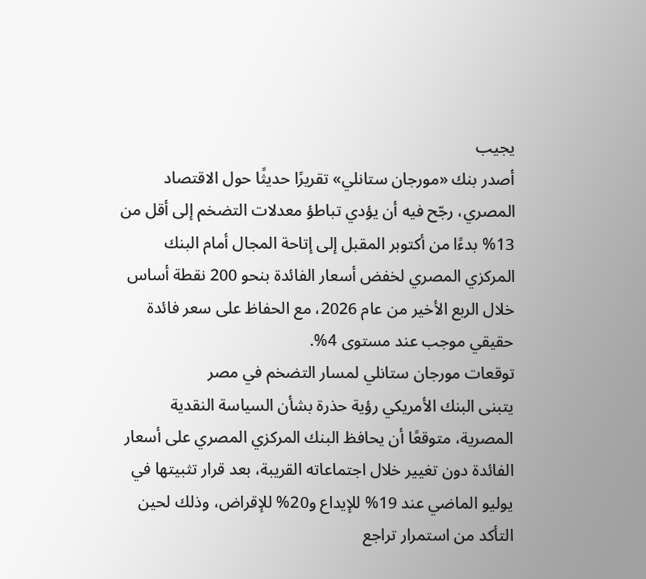يجيب
أصدر بنك «مورجان ستانلي» تقريرًا حديثًا حول الاقتصاد المصري، رجّح فيه أن يؤدي تباطؤ معدلات التضخم إلى أقل من 13% بدءًا من أكتوبر المقبل إلى إتاحة المجال أمام البنك المركزي المصري لخفض أسعار الفائدة بنحو 200 نقطة أساس خلال الربع الأخير من عام 2026، مع الحفاظ على سعر فائدة حقيقي موجب عند مستوى 4%.
توقعات مورجان ستانلي لمسار التضخم في مصر
يتبنى البنك الأمريكي رؤية حذرة بشأن السياسة النقدية المصرية، متوقعًا أن يحافظ البنك المركزي المصري على أسعار الفائدة دون تغيير خلال اجتماعاته القريبة، بعد قرار تثبيتها في يوليو الماضي عند 19% للإيداع و20% للإقراض، وذلك لحين التأكد من استمرار تراجع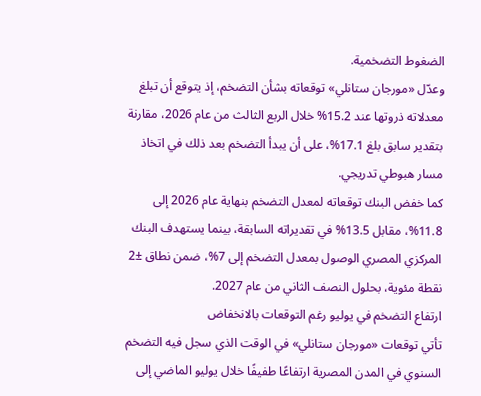الضغوط التضخمية.
وعدّل «مورجان ستانلي» توقعاته بشأن التضخم، إذ يتوقع أن تبلغ معدلاته ذروتها عند 15.2% خلال الربع الثالث من عام 2026، مقارنة بتقدير سابق بلغ 17.1%، على أن يبدأ التضخم بعد ذلك في اتخاذ مسار هبوطي تدريجي.
كما خفض البنك توقعاته لمعدل التضخم بنهاية عام 2026 إلى 11.8%، مقابل 13.5% في تقديراته السابقة، بينما يستهدف البنك المركزي المصري الوصول بمعدل التضخم إلى 7%، ضمن نطاق ±2 نقطة مئوية، بحلول النصف الثاني من عام 2027.
ارتفاع التضخم في يوليو رغم التوقعات بالانخفاض
تأتي توقعات «مورجان ستانلي» في الوقت الذي سجل فيه التضخم السنوي في المدن المصرية ارتفاعًا طفيفًا خلال يوليو الماضي إلى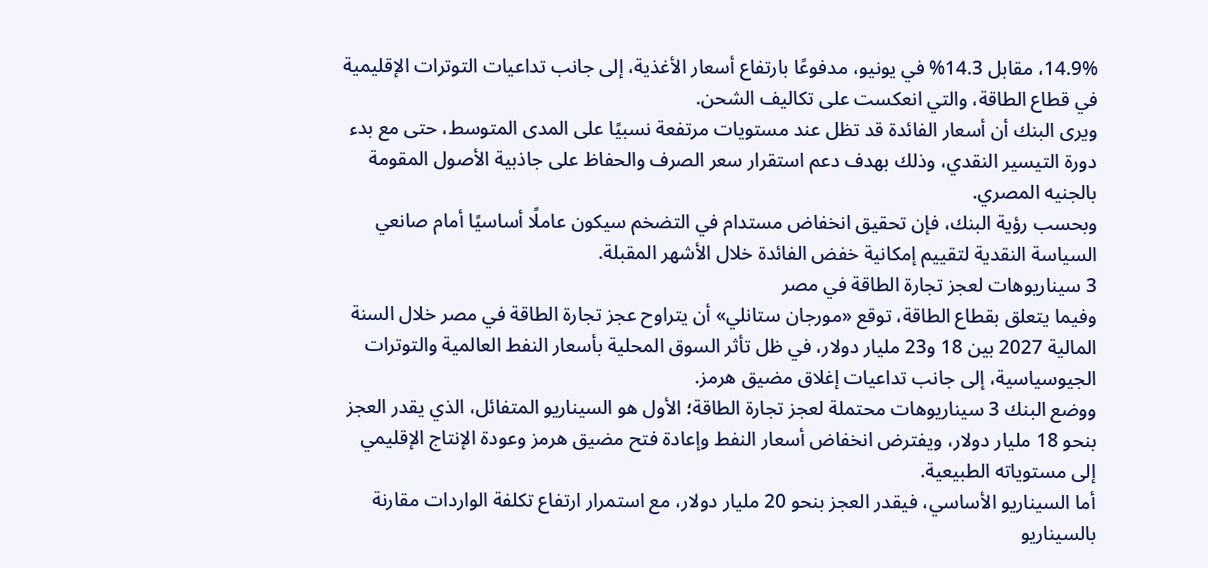14.9%، مقابل 14.3% في يونيو، مدفوعًا بارتفاع أسعار الأغذية، إلى جانب تداعيات التوترات الإقليمية في قطاع الطاقة، والتي انعكست على تكاليف الشحن.
ويرى البنك أن أسعار الفائدة قد تظل عند مستويات مرتفعة نسبيًا على المدى المتوسط، حتى مع بدء دورة التيسير النقدي، وذلك بهدف دعم استقرار سعر الصرف والحفاظ على جاذبية الأصول المقومة بالجنيه المصري.
وبحسب رؤية البنك، فإن تحقيق انخفاض مستدام في التضخم سيكون عاملًا أساسيًا أمام صانعي السياسة النقدية لتقييم إمكانية خفض الفائدة خلال الأشهر المقبلة.
3 سيناريوهات لعجز تجارة الطاقة في مصر
وفيما يتعلق بقطاع الطاقة، توقع «مورجان ستانلي» أن يتراوح عجز تجارة الطاقة في مصر خلال السنة المالية 2027 بين 18 و23 مليار دولار، في ظل تأثر السوق المحلية بأسعار النفط العالمية والتوترات الجيوسياسية، إلى جانب تداعيات إغلاق مضيق هرمز.
ووضع البنك 3 سيناريوهات محتملة لعجز تجارة الطاقة؛ الأول هو السيناريو المتفائل، الذي يقدر العجز بنحو 18 مليار دولار، ويفترض انخفاض أسعار النفط وإعادة فتح مضيق هرمز وعودة الإنتاج الإقليمي إلى مستوياته الطبيعية.
أما السيناريو الأساسي، فيقدر العجز بنحو 20 مليار دولار، مع استمرار ارتفاع تكلفة الواردات مقارنة بالسيناريو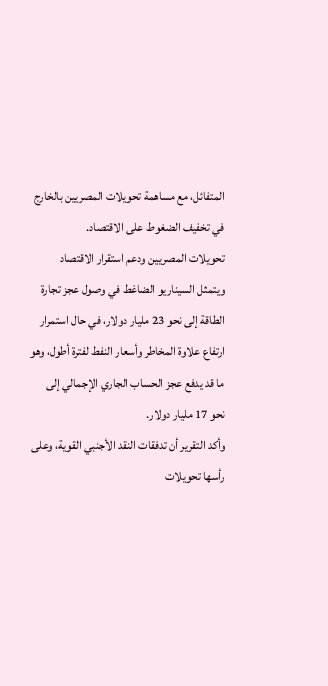المتفائل، مع مساهمة تحويلات المصريين بالخارج في تخفيف الضغوط على الاقتصاد.
تحويلات المصريين ودعم استقرار الاقتصاد
ويتمثل السيناريو الضاغط في وصول عجز تجارة الطاقة إلى نحو 23 مليار دولار، في حال استمرار ارتفاع علاوة المخاطر وأسعار النفط لفترة أطول، وهو ما قد يدفع عجز الحساب الجاري الإجمالي إلى نحو 17 مليار دولار.
وأكد التقرير أن تدفقات النقد الأجنبي القوية، وعلى رأسها تحويلات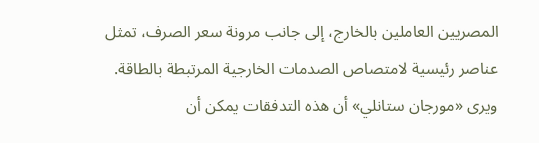المصريين العاملين بالخارج، إلى جانب مرونة سعر الصرف، تمثل عناصر رئيسية لامتصاص الصدمات الخارجية المرتبطة بالطاقة.
ويرى «مورجان ستانلي» أن هذه التدفقات يمكن أن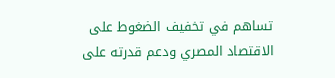تساهم في تخفيف الضغوط على الاقتصاد المصري ودعم قدرته على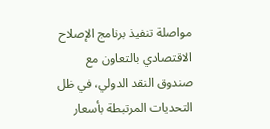مواصلة تنفيذ برنامج الإصلاح الاقتصادي بالتعاون مع صندوق النقد الدولي، في ظل التحديات المرتبطة بأسعار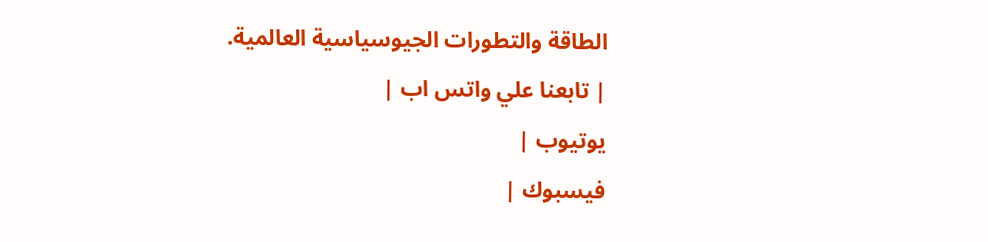الطاقة والتطورات الجيوسياسية العالمية.
| تابعنا علي واتس اب |
يوتيوب |
فيسبوك |